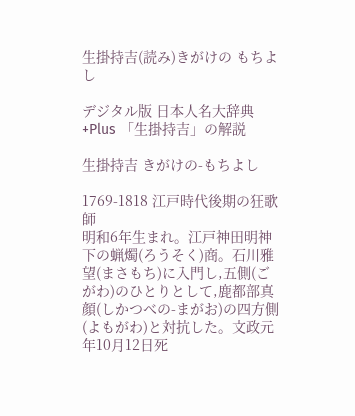生掛持吉(読み)きがけの もちよし

デジタル版 日本人名大辞典+Plus 「生掛持吉」の解説

生掛持吉 きがけの-もちよし

1769-1818 江戸時代後期の狂歌師
明和6年生まれ。江戸神田明神下の蝋燭(ろうそく)商。石川雅望(まさもち)に入門し,五側(ごがわ)のひとりとして,鹿都部真顔(しかつべの-まがお)の四方側(よもがわ)と対抗した。文政元年10月12日死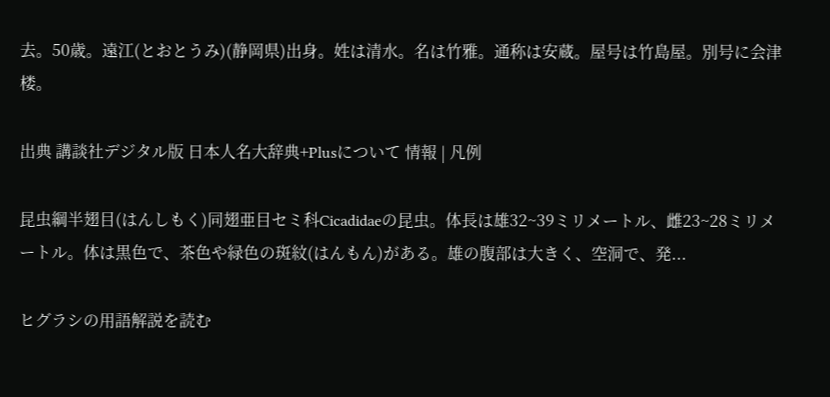去。50歳。遠江(とおとうみ)(静岡県)出身。姓は清水。名は竹雅。通称は安蔵。屋号は竹島屋。別号に会津楼。

出典 講談社デジタル版 日本人名大辞典+Plusについて 情報 | 凡例

昆虫綱半翅目(はんしもく)同翅亜目セミ科Cicadidaeの昆虫。体長は雄32~39ミリメートル、雌23~28ミリメートル。体は黒色で、茶色や緑色の斑紋(はんもん)がある。雄の腹部は大きく、空洞で、発...

ヒグラシの用語解説を読む